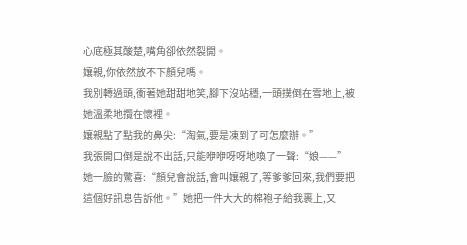心底極其酸楚,嘴角卻依然裂開。
孃親,你依然放不下顏兒嗎。
我別轉過頭,衝著她甜甜地笑,腳下沒站穩,一頭撲倒在雪地上,被她溫柔地攬在懷裡。
孃親點了點我的鼻尖:“淘氣,要是凍到了可怎麼辦。”
我張開口倒是說不出話,只能咿咿呀呀地喚了一聲:“娘——”
她一臉的驚喜:“顏兒會說話,會叫孃親了,等爹爹回來,我們要把這個好訊息告訴他。”她把一件大大的棉袍子給我裹上,又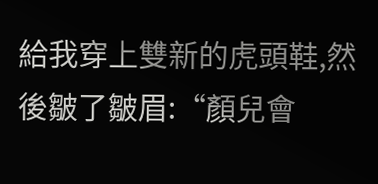給我穿上雙新的虎頭鞋,然後皺了皺眉:“顏兒會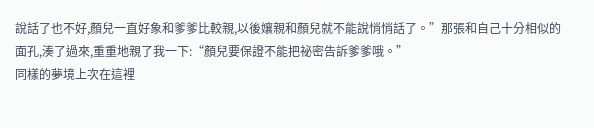說話了也不好,顏兒一直好象和爹爹比較親,以後孃親和顏兒就不能說悄悄話了。”那張和自己十分相似的面孔,湊了過來,重重地親了我一下:“顏兒要保證不能把祕密告訴爹爹哦。”
同樣的夢境上次在這裡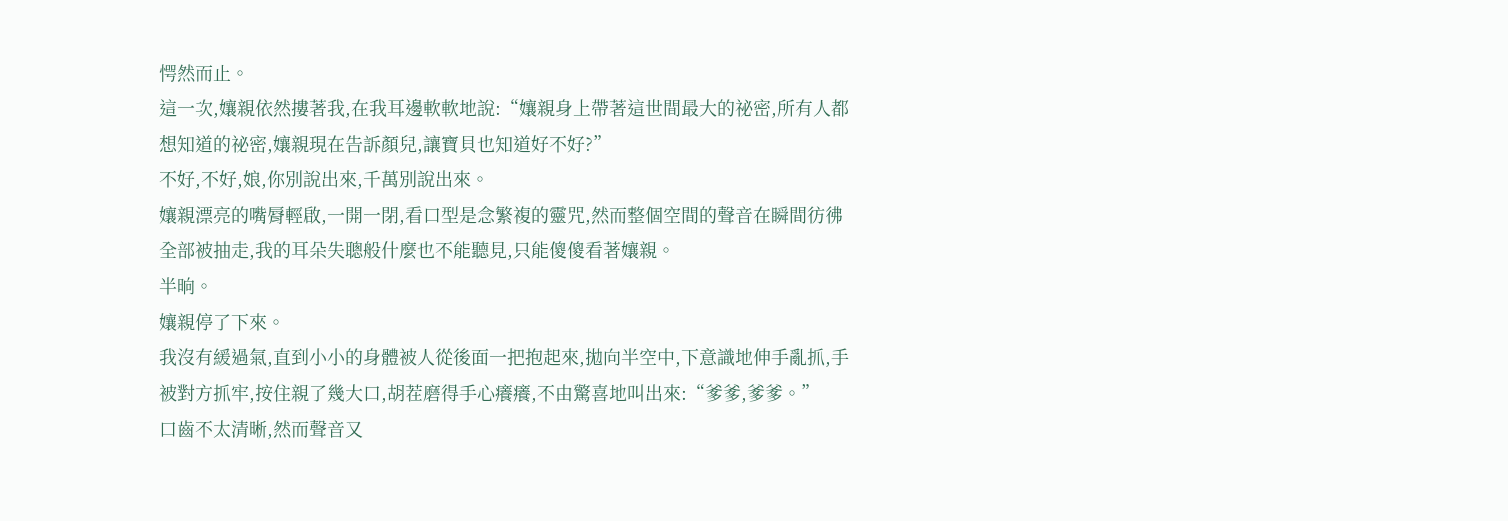愕然而止。
這一次,孃親依然摟著我,在我耳邊軟軟地說:“孃親身上帶著這世間最大的祕密,所有人都想知道的祕密,孃親現在告訴顏兒,讓寶貝也知道好不好?”
不好,不好,娘,你別說出來,千萬別說出來。
孃親漂亮的嘴脣輕啟,一開一閉,看口型是念繁複的靈咒,然而整個空間的聲音在瞬間彷彿全部被抽走,我的耳朵失聰般什麼也不能聽見,只能傻傻看著孃親。
半晌。
孃親停了下來。
我沒有緩過氣,直到小小的身體被人從後面一把抱起來,拋向半空中,下意識地伸手亂抓,手被對方抓牢,按住親了幾大口,胡茬磨得手心癢癢,不由驚喜地叫出來:“爹爹,爹爹。”
口齒不太清晰,然而聲音又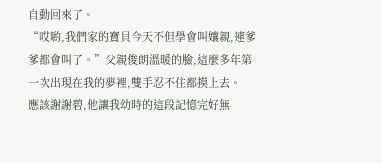自動回來了。
“哎喲,我們家的寶貝今天不但學會叫孃親,連爹爹都會叫了。”父親俊朗溫暖的臉,這麼多年第一次出現在我的夢裡,雙手忍不住都摸上去。
應該謝謝碧,他讓我幼時的這段記憶完好無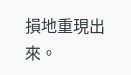損地重現出來。